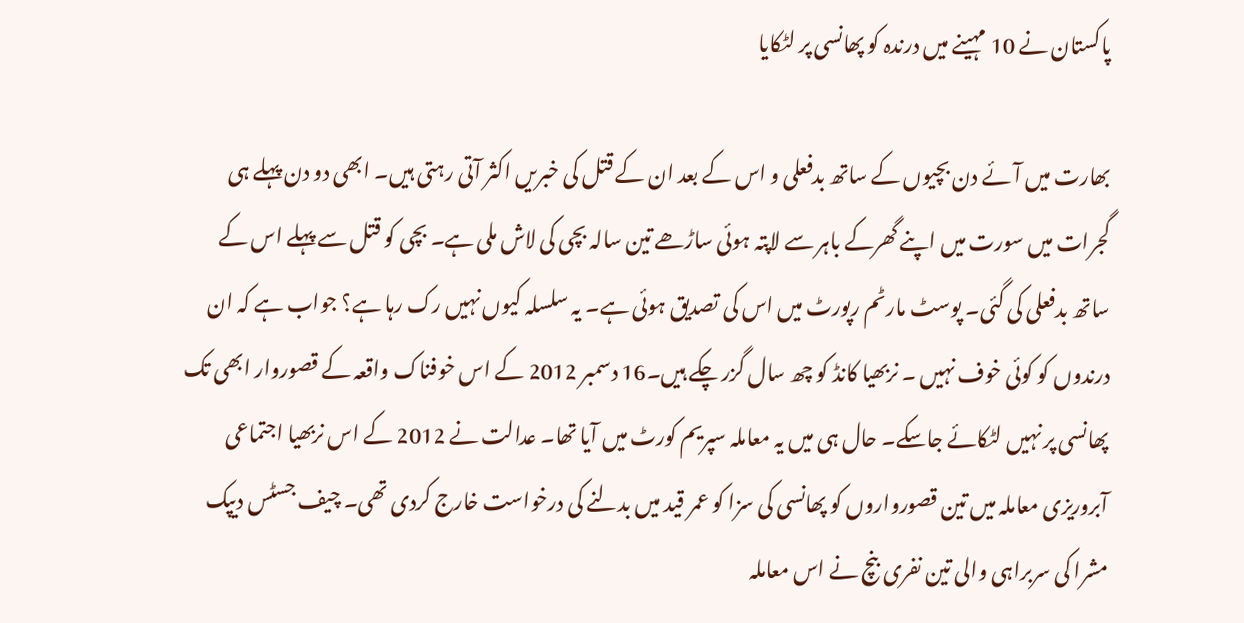پاکستان نے 10 مہینے میں درندہ کو پھانسی پر لٹکایا

بھارت میں آئے دن بچیوں کے ساتھ بدفعلی و اس کے بعد ان کے قتل کی خبریں اکثر آتی رہتی ہیں۔ ابھی دو دن پہلے ہی گجرات میں سورت میں اپنے گھرکے باہر سے لاپتہ ہوئی ساڑھے تین سالہ بچی کی لاش ملی ہے۔ بچی کو قتل سے پہلے اس کے ساتھ بدفعلی کی گئی۔ پوسٹ مارٹم رپورٹ میں اس کی تصدیق ہوئی ہے۔ یہ سلسلہ کیوں نہیں رک رہا ہے؟ جواب ہے کہ ان درندوں کو کوئی خوف نہیں ۔ نربھیا کانڈ کو چھ سال گزر چکے ہیں۔16 دسمبر 2012 کے اس خوفناک واقعہ کے قصوروار ابھی تک پھانسی پر نہیں لٹکائے جاسکے۔ حال ہی میں یہ معاملہ سپریم کورٹ میں آیا تھا۔ عدالت نے 2012 کے اس نربھیا اجتماعی آبروریزی معاملہ میں تین قصورواروں کو پھانسی کی سزا کو عمر قید میں بدلنے کی درخواست خارج کردی تھی۔ چیف جسٹس دیپک مشرا کی سربراہی والی تین نفری بنچ نے اس معاملہ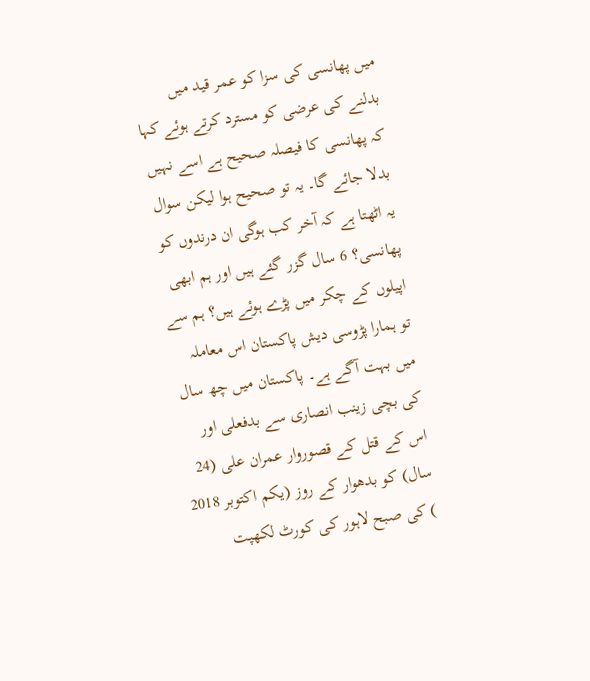میں پھانسی کی سزا کو عمر قید میں بدلنے کی عرضی کو مسترد کرتے ہوئے کہا کہ پھانسی کا فیصلہ صحیح ہے اسے نہیں بدلا جائے گا۔ یہ تو صحیح ہوا لیکن سوال یہ اٹھتا ہے کہ آخر کب ہوگی ان درندوں کو پھانسی؟ 6 سال گزر گئے ہیں اور ہم ابھی اپیلوں کے چکر میں پڑے ہوئے ہیں؟ ہم سے تو ہمارا پڑوسی دیش پاکستان اس معاملہ میں بہت آگے ہے۔ پاکستان میں چھ سال کی بچی زینب انصاری سے بدفعلی اور اس کے قتل کے قصوروار عمران علی (24 سال) کو بدھوار کے روز (یکم اکتوبر 2018 ) کی صبح لاہور کی کورٹ لکھپت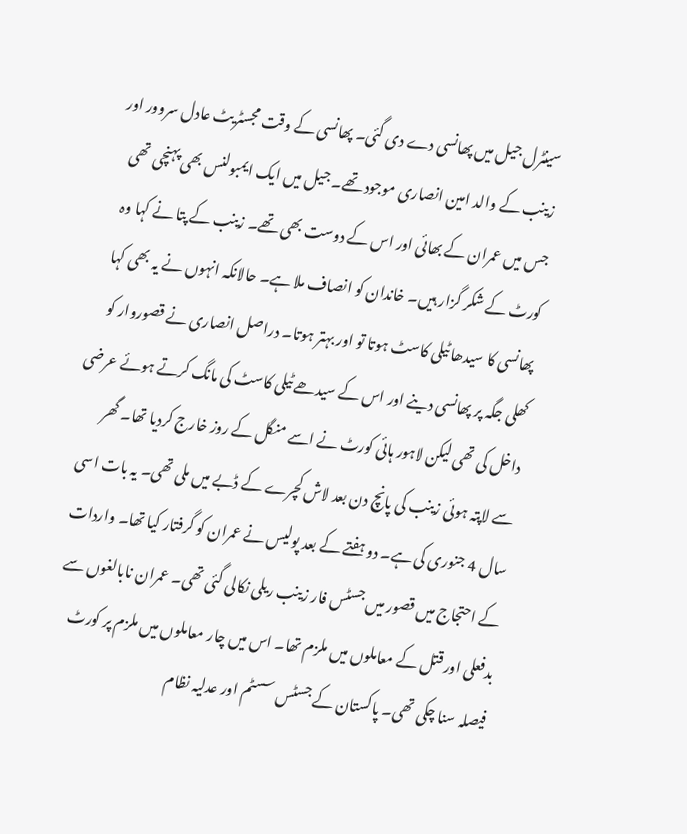سینٹرل جیل میں پھانسی دے دی گئی۔ پھانسی کے وقت مجسٹریٹ عادل سروور اور زینب کے والد امین انصاری موجود تھے۔ جیل میں ایک ایمبولنس بھی پہنچی تھی جس میں عمران کے بھائی اور اس کے دوست بھی تھے۔ زینب کے پتا نے کہا وہ کورٹ کے شکر گزار ہیں۔ خاندان کو انصاف ملا ہے۔ حالانکہ انہوں نے یہ بھی کہا پھانسی کا سیدھا ٹیلی کاسٹ ہوتا تو اور بہتر ہوتا۔ دراصل انصاری نے قصوروار کو کھلی جگہ پر پھانسی دینے اور اس کے سیدھے ٹیلی کاسٹ کی مانگ کرتے ہوئے عرضی داخل کی تھی لیکن لاہور ہائی کورٹ نے اسے منگل کے روز خارج کردیا تھا۔ گھر سے لاپتہ ہوئی زینب کی پانچ دن بعد لاش کچرے کے ڈبے میں ملی تھی۔ یہ بات اسی سال 4 جنوری کی ہے۔ دو ہفتے کے بعد پولیس نے عمران کو گرفتار کیا تھا۔ واردات کے احتجاج میں قصور میں جسٹس فار زینب ریلی نکالی گئی تھی۔ عمران نابالغوں سے بدفعلی اور قتل کے معاملوں میں ملزم تھا۔ اس میں چار معاملوں میں ملزم پر کورٹ فیصلہ سنا چکی تھی۔ پاکستان کے جسٹس سسٹم اور عدلیہ نظام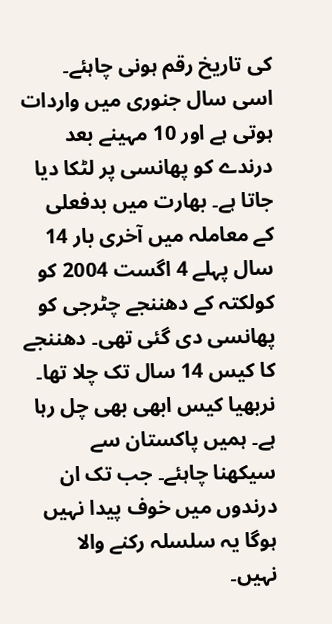کی تاریخ رقم ہونی چاہئے۔ اسی سال جنوری میں واردات ہوتی ہے اور 10 مہینے بعد درندے کو پھانسی پر لٹکا دیا جاتا ہے۔ بھارت میں بدفعلی کے معاملہ میں آخری بار 14 سال پہلے 4 اگست 2004 کو کولکتہ کے دھننجے چٹرجی کو پھانسی دی گئی تھی۔ دھننجے کا کیس 14 سال تک چلا تھا۔ نربھیا کیس ابھی بھی چل رہا ہے۔ ہمیں پاکستان سے سیکھنا چاہئے۔ جب تک ان درندوں میں خوف پیدا نہیں ہوگا یہ سلسلہ رکنے والا نہیں۔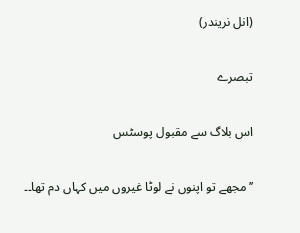(انل نریندر)

تبصرے

اس بلاگ سے مقبول پوسٹس

’’مجھے تو اپنوں نے لوٹا غیروں میں کہاں دم تھا۔۔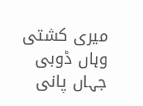میری کشتی وہاں ڈوبی جہاں پانی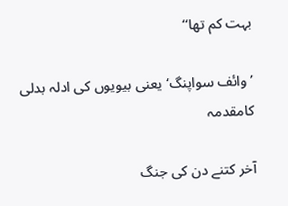بہت کم تھا‘‘

’وائف سواپنگ‘ یعنی بیویوں کی ادلہ بدلی کامقدمہ

آخر کتنے دن کی جنگ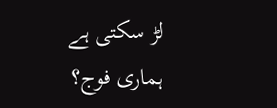لڑ سکتی ہے ہماری فوج؟